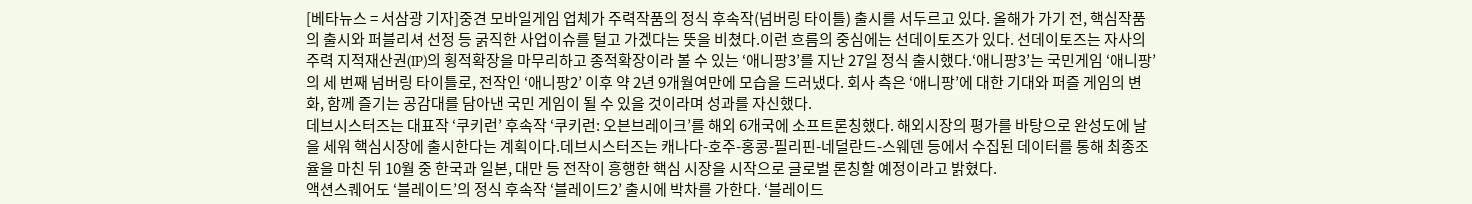[베타뉴스 = 서삼광 기자]중견 모바일게임 업체가 주력작품의 정식 후속작(넘버링 타이틀) 출시를 서두르고 있다. 올해가 가기 전, 핵심작품의 출시와 퍼블리셔 선정 등 굵직한 사업이슈를 털고 가겠다는 뜻을 비쳤다.이런 흐름의 중심에는 선데이토즈가 있다. 선데이토즈는 자사의 주력 지적재산권(IP)의 횡적확장을 마무리하고 종적확장이라 볼 수 있는 ‘애니팡3’를 지난 27일 정식 출시했다.‘애니팡3’는 국민게임 ‘애니팡’의 세 번째 넘버링 타이틀로, 전작인 ‘애니팡2’ 이후 약 2년 9개월여만에 모습을 드러냈다. 회사 측은 ‘애니팡’에 대한 기대와 퍼즐 게임의 변화, 함께 즐기는 공감대를 담아낸 국민 게임이 될 수 있을 것이라며 성과를 자신했다.
데브시스터즈는 대표작 ‘쿠키런’ 후속작 ‘쿠키런: 오븐브레이크’를 해외 6개국에 소프트론칭했다. 해외시장의 평가를 바탕으로 완성도에 날을 세워 핵심시장에 출시한다는 계획이다.데브시스터즈는 캐나다-호주-홍콩-필리핀-네덜란드-스웨덴 등에서 수집된 데이터를 통해 최종조율을 마친 뒤 10월 중 한국과 일본, 대만 등 전작이 흥행한 핵심 시장을 시작으로 글로벌 론칭할 예정이라고 밝혔다.
액션스퀘어도 ‘블레이드’의 정식 후속작 ‘블레이드2’ 출시에 박차를 가한다. ‘블레이드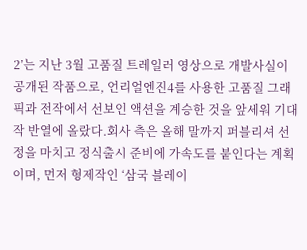2’는 지난 3월 고품질 트레일러 영상으로 개발사실이 공개된 작품으로, 언리얼엔진4를 사용한 고품질 그래픽과 전작에서 선보인 액션을 계승한 것을 앞세워 기대작 반열에 올랐다.회사 측은 올해 말까지 퍼블리셔 선정을 마치고 정식출시 준비에 가속도를 붙인다는 계획이며, 먼저 형제작인 ‘삼국 블레이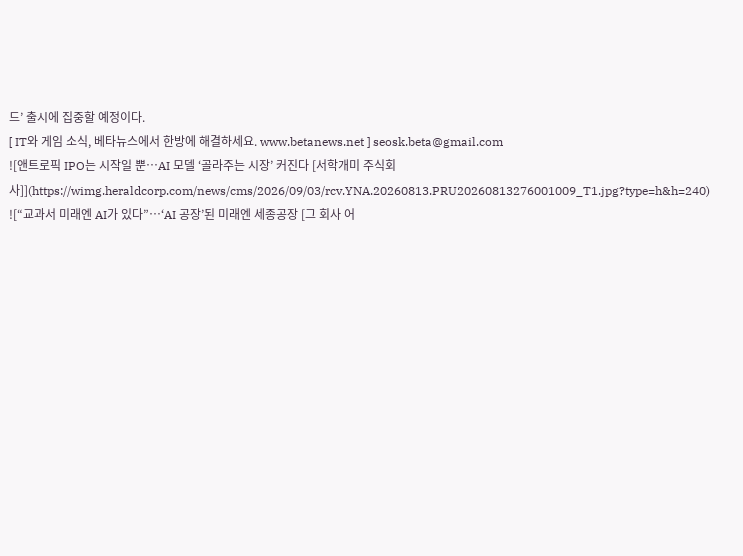드’ 출시에 집중할 예정이다.
[ IT와 게임 소식, 베타뉴스에서 한방에 해결하세요. www.betanews.net ] seosk.beta@gmail.com
![앤트로픽 IPO는 시작일 뿐…AI 모델 ‘골라주는 시장’ 커진다 [서학개미 주식회사]](https://wimg.heraldcorp.com/news/cms/2026/09/03/rcv.YNA.20260813.PRU20260813276001009_T1.jpg?type=h&h=240)
![“교과서 미래엔 AI가 있다”…‘AI 공장’된 미래엔 세종공장 [그 회사 어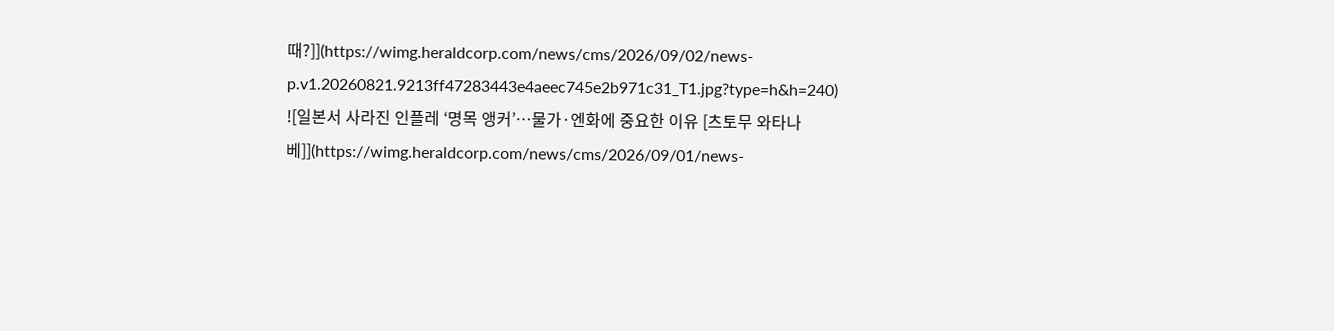때?]](https://wimg.heraldcorp.com/news/cms/2026/09/02/news-p.v1.20260821.9213ff47283443e4aeec745e2b971c31_T1.jpg?type=h&h=240)
![일본서 사라진 인플레 ‘명목 앵커’…물가·엔화에 중요한 이유 [츠토무 와타나베]](https://wimg.heraldcorp.com/news/cms/2026/09/01/news-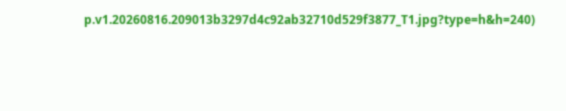p.v1.20260816.209013b3297d4c92ab32710d529f3877_T1.jpg?type=h&h=240)